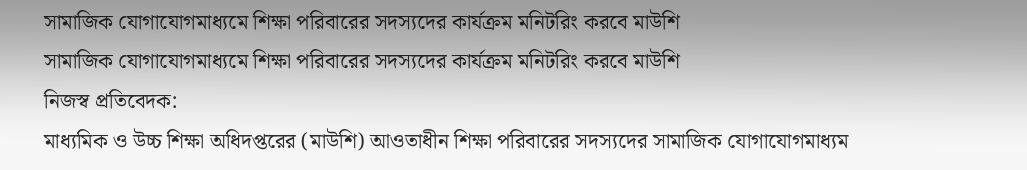সামাজিক যোগাযোগমাধ্যমে শিক্ষা পরিবারের সদস্যদের কার্যক্রম মনিটরিং করবে মাউশি
সামাজিক যোগাযোগমাধ্যমে শিক্ষা পরিবারের সদস্যদের কার্যক্রম মনিটরিং করবে মাউশি
নিজস্ব প্রতিবেদক:
মাধ্যমিক ও উচ্চ শিক্ষা অধিদপ্তরের (মাউশি) আওতাধীন শিক্ষা পরিবারের সদস্যদের সামাজিক যোগাযোগমাধ্যম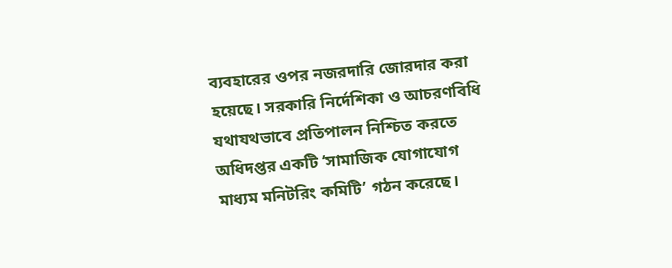ব্যবহারের ওপর নজরদারি জোরদার করা হয়েছে। সরকারি নির্দেশিকা ও আচরণবিধি যথাযথভাবে প্রতিপালন নিশ্চিত করতে অধিদপ্তর একটি ‘সামাজিক যোগাযোগ মাধ্যম মনিটরিং কমিটি’ গঠন করেছে।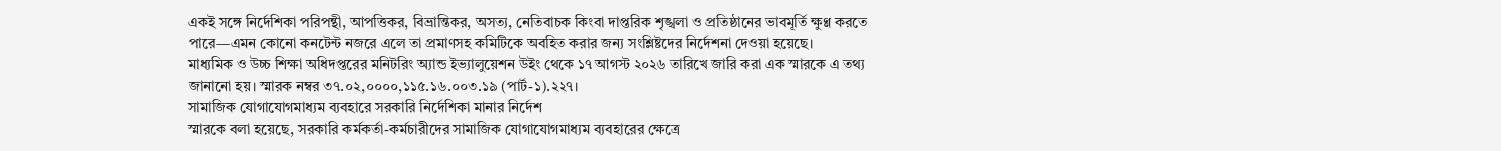একই সঙ্গে নির্দেশিকা পরিপন্থী, আপত্তিকর, বিভ্রান্তিকর, অসত্য, নেতিবাচক কিংবা দাপ্তরিক শৃঙ্খলা ও প্রতিষ্ঠানের ভাবমূর্তি ক্ষুণ্ণ করতে পারে—এমন কোনো কনটেন্ট নজরে এলে তা প্রমাণসহ কমিটিকে অবহিত করার জন্য সংশ্লিষ্টদের নির্দেশনা দেওয়া হয়েছে।
মাধ্যমিক ও উচ্চ শিক্ষা অধিদপ্তরের মনিটরিং অ্যান্ড ইভ্যালুয়েশন উইং থেকে ১৭ আগস্ট ২০২৬ তারিখে জারি করা এক স্মারকে এ তথ্য জানানো হয়। স্মারক নম্বর ৩৭.০২,০০০০,১১৫.১৬.০০৩.১৯ (পার্ট-১).২২৭।
সামাজিক যোগাযোগমাধ্যম ব্যবহারে সরকারি নির্দেশিকা মানার নির্দেশ
স্মারকে বলা হয়েছে, সরকারি কর্মকর্তা-কর্মচারীদের সামাজিক যোগাযোগমাধ্যম ব্যবহারের ক্ষেত্রে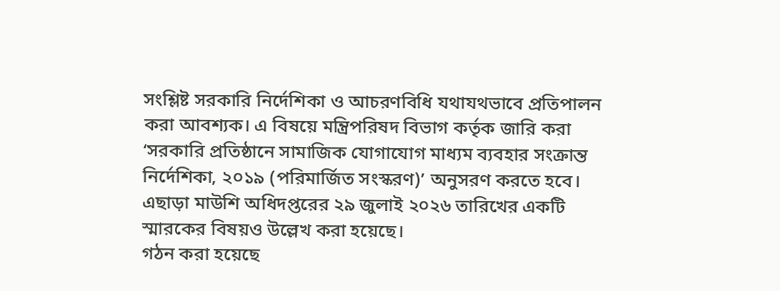সংশ্লিষ্ট সরকারি নির্দেশিকা ও আচরণবিধি যথাযথভাবে প্রতিপালন করা আবশ্যক। এ বিষয়ে মন্ত্রিপরিষদ বিভাগ কর্তৃক জারি করা ‘সরকারি প্রতিষ্ঠানে সামাজিক যোগাযোগ মাধ্যম ব্যবহার সংক্রান্ত নির্দেশিকা, ২০১৯ (পরিমার্জিত সংস্করণ)’ অনুসরণ করতে হবে।
এছাড়া মাউশি অধিদপ্তরের ২৯ জুলাই ২০২৬ তারিখের একটি স্মারকের বিষয়ও উল্লেখ করা হয়েছে।
গঠন করা হয়েছে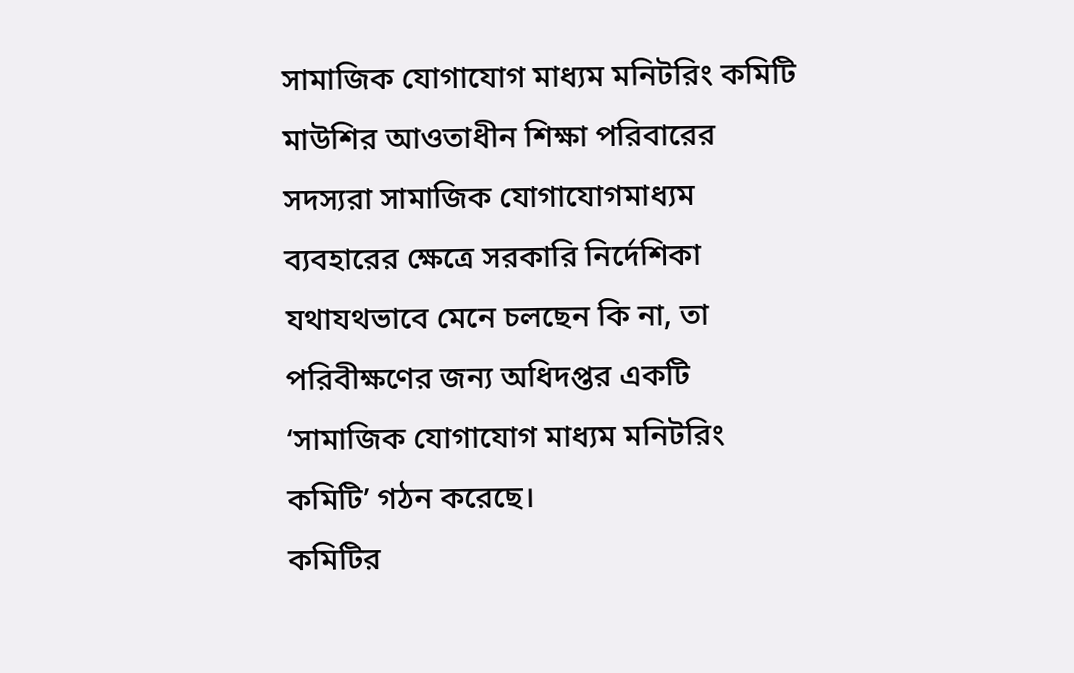সামাজিক যোগাযোগ মাধ্যম মনিটরিং কমিটি
মাউশির আওতাধীন শিক্ষা পরিবারের সদস্যরা সামাজিক যোগাযোগমাধ্যম ব্যবহারের ক্ষেত্রে সরকারি নির্দেশিকা যথাযথভাবে মেনে চলছেন কি না, তা পরিবীক্ষণের জন্য অধিদপ্তর একটি ‘সামাজিক যোগাযোগ মাধ্যম মনিটরিং কমিটি’ গঠন করেছে।
কমিটির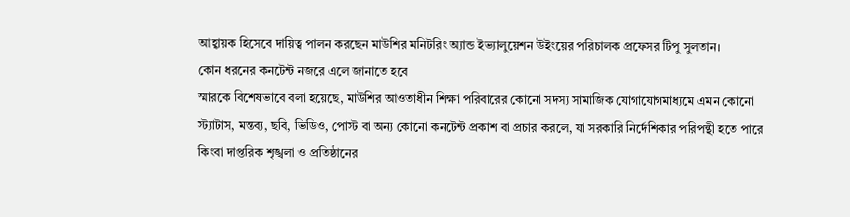আহ্বায়ক হিসেবে দায়িত্ব পালন করছেন মাউশির মনিটরিং অ্যান্ড ইভ্যালুয়েশন উইংয়ের পরিচালক প্রফেসর টিপু সুলতান।
কোন ধরনের কনটেন্ট নজরে এলে জানাতে হবে
স্মারকে বিশেষভাবে বলা হয়েছে, মাউশির আওতাধীন শিক্ষা পরিবারের কোনো সদস্য সামাজিক যোগাযোগমাধ্যমে এমন কোনো স্ট্যাটাস, মন্তব্য, ছবি, ভিডিও, পোস্ট বা অন্য কোনো কনটেন্ট প্রকাশ বা প্রচার করলে, যা সরকারি নির্দেশিকার পরিপন্থী হতে পারে কিংবা দাপ্তরিক শৃঙ্খলা ও প্রতিষ্ঠানের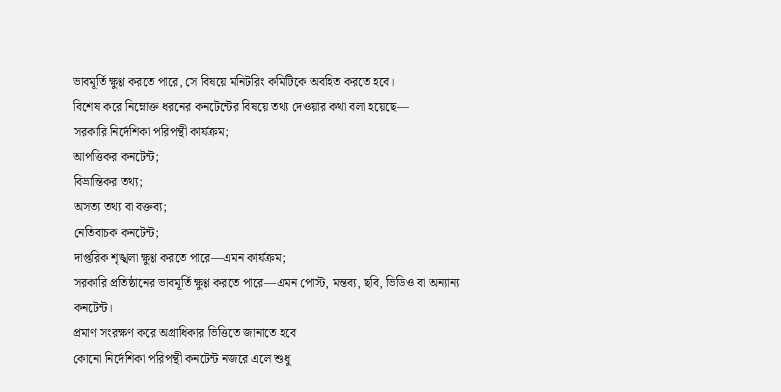ভাবমূর্তি ক্ষুণ্ণ করতে পারে, সে বিষয়ে মনিটরিং কমিটিকে অবহিত করতে হবে।
বিশেষ করে নিম্নোক্ত ধরনের কনটেন্টের বিষয়ে তথ্য দেওয়ার কথা বলা হয়েছে—
সরকারি নির্দেশিকা পরিপন্থী কার্যক্রম;
আপত্তিকর কনটেন্ট;
বিভ্রান্তিকর তথ্য;
অসত্য তথ্য বা বক্তব্য;
নেতিবাচক কনটেন্ট;
দাপ্তরিক শৃঙ্খলা ক্ষুণ্ণ করতে পারে—এমন কার্যক্রম;
সরকারি প্রতিষ্ঠানের ভাবমূর্তি ক্ষুণ্ণ করতে পারে—এমন পোস্ট, মন্তব্য, ছবি, ভিডিও বা অন্যান্য কনটেন্ট।
প্রমাণ সংরক্ষণ করে অগ্রাধিকার ভিত্তিতে জানাতে হবে
কোনো নির্দেশিকা পরিপন্থী কনটেন্ট নজরে এলে শুধু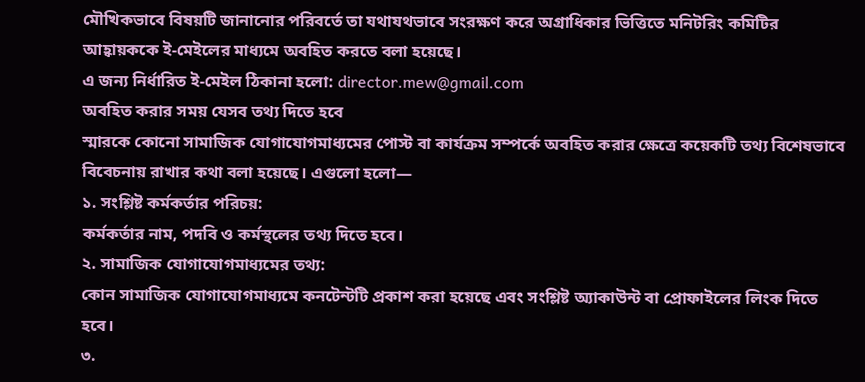মৌখিকভাবে বিষয়টি জানানোর পরিবর্তে তা যথাযথভাবে সংরক্ষণ করে অগ্রাধিকার ভিত্তিতে মনিটরিং কমিটির আহ্বায়ককে ই-মেইলের মাধ্যমে অবহিত করতে বলা হয়েছে।
এ জন্য নির্ধারিত ই-মেইল ঠিকানা হলো: director.mew@gmail.com
অবহিত করার সময় যেসব তথ্য দিতে হবে
স্মারকে কোনো সামাজিক যোগাযোগমাধ্যমের পোস্ট বা কার্যক্রম সম্পর্কে অবহিত করার ক্ষেত্রে কয়েকটি তথ্য বিশেষভাবে বিবেচনায় রাখার কথা বলা হয়েছে। এগুলো হলো—
১. সংশ্লিষ্ট কর্মকর্তার পরিচয়:
কর্মকর্তার নাম, পদবি ও কর্মস্থলের তথ্য দিতে হবে।
২. সামাজিক যোগাযোগমাধ্যমের তথ্য:
কোন সামাজিক যোগাযোগমাধ্যমে কনটেন্টটি প্রকাশ করা হয়েছে এবং সংশ্লিষ্ট অ্যাকাউন্ট বা প্রোফাইলের লিংক দিতে হবে।
৩.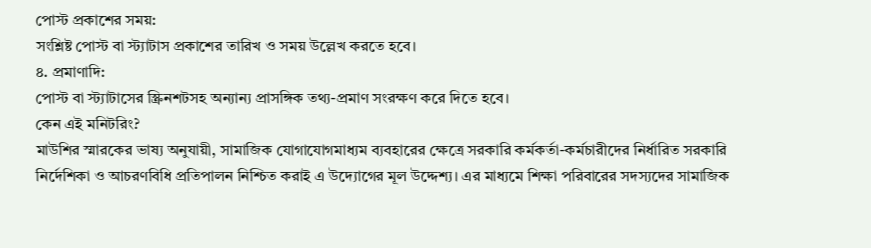পোস্ট প্রকাশের সময়:
সংশ্লিষ্ট পোস্ট বা স্ট্যাটাস প্রকাশের তারিখ ও সময় উল্লেখ করতে হবে।
৪. প্রমাণাদি:
পোস্ট বা স্ট্যাটাসের স্ক্রিনশটসহ অন্যান্য প্রাসঙ্গিক তথ্য-প্রমাণ সংরক্ষণ করে দিতে হবে।
কেন এই মনিটরিং?
মাউশির স্মারকের ভাষ্য অনুযায়ী, সামাজিক যোগাযোগমাধ্যম ব্যবহারের ক্ষেত্রে সরকারি কর্মকর্তা-কর্মচারীদের নির্ধারিত সরকারি নির্দেশিকা ও আচরণবিধি প্রতিপালন নিশ্চিত করাই এ উদ্যোগের মূল উদ্দেশ্য। এর মাধ্যমে শিক্ষা পরিবারের সদস্যদের সামাজিক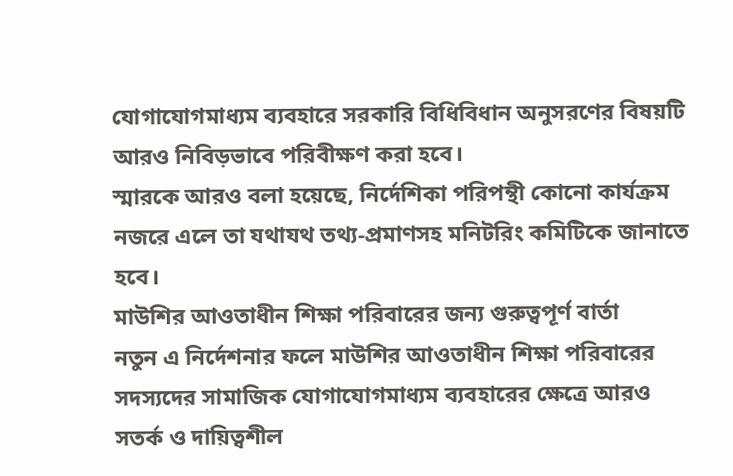যোগাযোগমাধ্যম ব্যবহারে সরকারি বিধিবিধান অনুসরণের বিষয়টি আরও নিবিড়ভাবে পরিবীক্ষণ করা হবে।
স্মারকে আরও বলা হয়েছে, নির্দেশিকা পরিপন্থী কোনো কার্যক্রম নজরে এলে তা যথাযথ তথ্য-প্রমাণসহ মনিটরিং কমিটিকে জানাতে হবে।
মাউশির আওতাধীন শিক্ষা পরিবারের জন্য গুরুত্বপূর্ণ বার্তা
নতুন এ নির্দেশনার ফলে মাউশির আওতাধীন শিক্ষা পরিবারের সদস্যদের সামাজিক যোগাযোগমাধ্যম ব্যবহারের ক্ষেত্রে আরও সতর্ক ও দায়িত্বশীল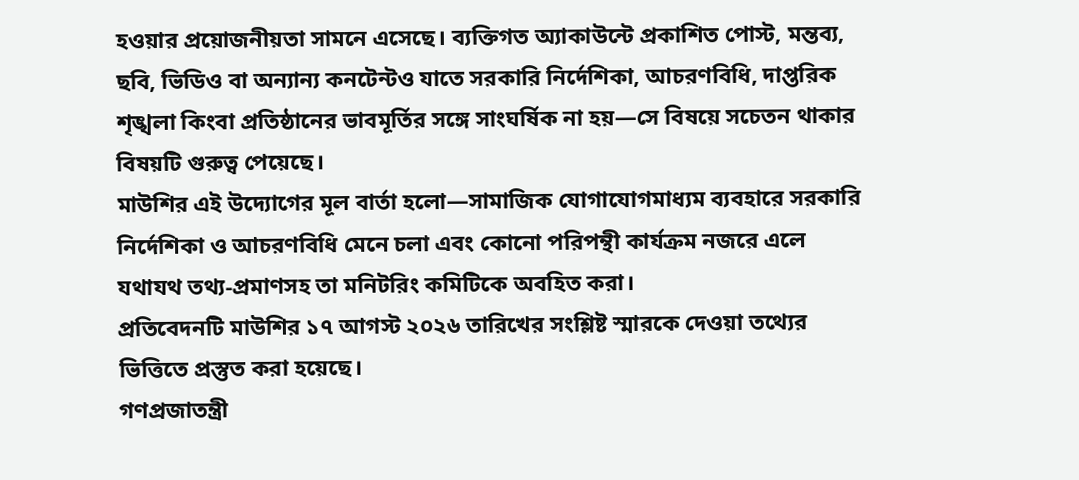হওয়ার প্রয়োজনীয়তা সামনে এসেছে। ব্যক্তিগত অ্যাকাউন্টে প্রকাশিত পোস্ট, মন্তব্য, ছবি, ভিডিও বা অন্যান্য কনটেন্টও যাতে সরকারি নির্দেশিকা, আচরণবিধি, দাপ্তরিক শৃঙ্খলা কিংবা প্রতিষ্ঠানের ভাবমূর্তির সঙ্গে সাংঘর্ষিক না হয়—সে বিষয়ে সচেতন থাকার বিষয়টি গুরুত্ব পেয়েছে।
মাউশির এই উদ্যোগের মূল বার্তা হলো—সামাজিক যোগাযোগমাধ্যম ব্যবহারে সরকারি নির্দেশিকা ও আচরণবিধি মেনে চলা এবং কোনো পরিপন্থী কার্যক্রম নজরে এলে যথাযথ তথ্য-প্রমাণসহ তা মনিটরিং কমিটিকে অবহিত করা।
প্রতিবেদনটি মাউশির ১৭ আগস্ট ২০২৬ তারিখের সংশ্লিষ্ট স্মারকে দেওয়া তথ্যের ভিত্তিতে প্রস্তুত করা হয়েছে।
গণপ্রজাতন্ত্রী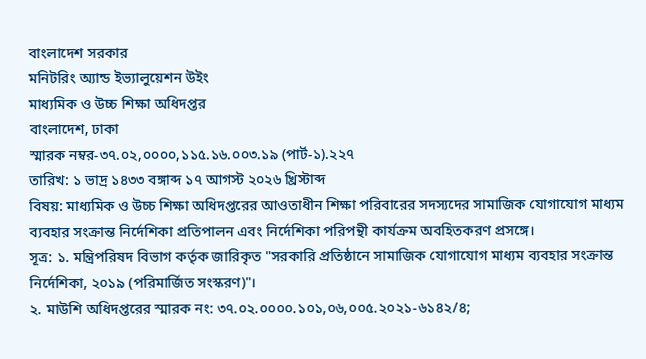বাংলাদেশ সরকার
মনিটরিং অ্যান্ড ইভ্যালুয়েশন উইং
মাধ্যমিক ও উচ্চ শিক্ষা অধিদপ্তর
বাংলাদেশ, ঢাকা
স্মারক নম্বর-৩৭.০২,০০০০,১১৫.১৬.০০৩.১৯ (পার্ট-১).২২৭
তারিখ: ১ ভাদ্র ১৪৩৩ বঙ্গাব্দ ১৭ আগস্ট ২০২৬ খ্রিস্টাব্দ
বিষয়: মাধ্যমিক ও উচ্চ শিক্ষা অধিদপ্তরের আওতাধীন শিক্ষা পরিবারের সদস্যদের সামাজিক যোগাযোগ মাধ্যম ব্যবহার সংক্রান্ত নির্দেশিকা প্রতিপালন এবং নির্দেশিকা পরিপন্থী কার্যক্রম অবহিতকরণ প্রসঙ্গে।
সূত্র: ১. মন্ত্রিপরিষদ বিভাগ কর্তৃক জারিকৃত "সরকারি প্রতিষ্ঠানে সামাজিক যোগাযোগ মাধ্যম ব্যবহার সংক্রান্ত নির্দেশিকা, ২০১৯ (পরিমার্জিত সংস্করণ)"।
২. মাউশি অধিদপ্তরের স্মারক নং: ৩৭.০২.০০০০.১০১,০৬,০০৫.২০২১-৬১৪২/৪;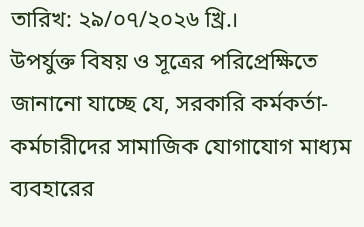তারিখ: ২৯/০৭/২০২৬ খ্রি.।
উপর্যুক্ত বিষয় ও সূত্রের পরিপ্রেক্ষিতে জানানো যাচ্ছে যে, সরকারি কর্মকর্তা-কর্মচারীদের সামাজিক যোগাযোগ মাধ্যম ব্যবহারের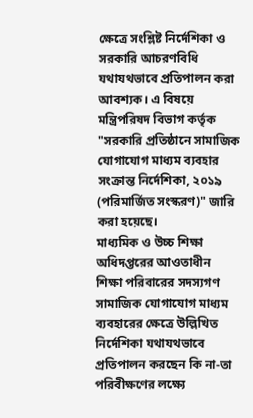ক্ষেত্রে সংশ্লিষ্ট নির্দেশিকা ও সরকারি আচরণবিধি যথাযথভাবে প্রতিপালন করা আবশ্যক। এ বিষয়ে মন্ত্রিপরিষদ বিভাগ কর্তৃক "সরকারি প্রতিষ্ঠানে সামাজিক যোগাযোগ মাধ্যম ব্যবহার সংক্রান্ত নির্দেশিকা, ২০১৯ (পরিমার্জিত সংস্করণ)" জারি করা হয়েছে।
মাধ্যমিক ও উচ্চ শিক্ষা অধিদপ্তরের আওতাধীন শিক্ষা পরিবারের সদস্যগণ সামাজিক যোগাযোগ মাধ্যম ব্যবহারের ক্ষেত্রে উল্লিখিত নির্দেশিকা যথাযথভাবে প্রতিপালন করছেন কি না-তা পরিবীক্ষণের লক্ষ্যে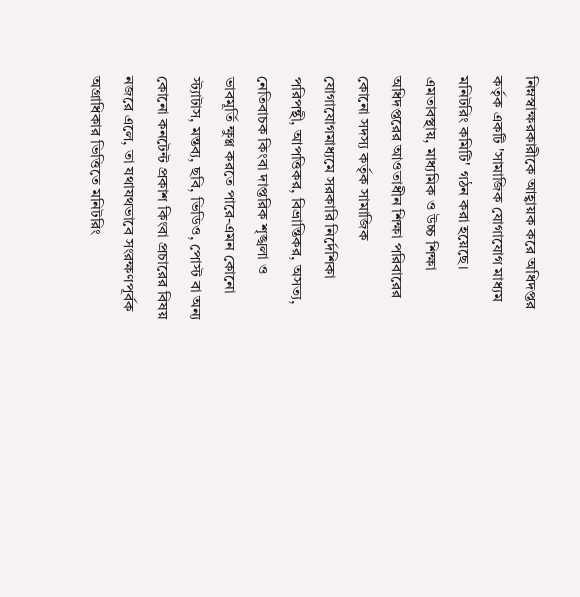নিম্নস্বাক্ষরকারীকে আহ্বায়ক করে অধিদপ্তর কর্তৃক একটি 'সামাজিক যোগাযোগ মাধ্যম মনিটরিং কমিটি' গঠন করা হয়েছে।
এমতাবস্থায়, মাধ্যমিক ও উচ্চ শিক্ষা অধিদপ্তরের আওতাধীন শিক্ষা পরিবারের কোনো সদস্য কর্তৃক সামাজিক যোগাযোগমাধ্যমে সরকারি নির্দেশিকা পরিপন্থী, আপত্তিকর, বিভ্রান্তিকর, অসত্য, নেতিবাচক কিংবা দাপ্তরিক শৃঙ্খলা ও ভাবমূর্তি ক্ষুণ্ণ করতে পারে-এমন কোনো স্ট্যাটাস, মন্তব্য, ছবি, ভিডিও, পোস্ট বা অন্য কোনো কনটেন্ট প্রকাশ কিংবা প্রচারের বিষয় নজরে এলে, তা যথাযথভাবে সংরক্ষণপূর্বক অগ্রাধিকার ভিত্তিতে মনিটরিং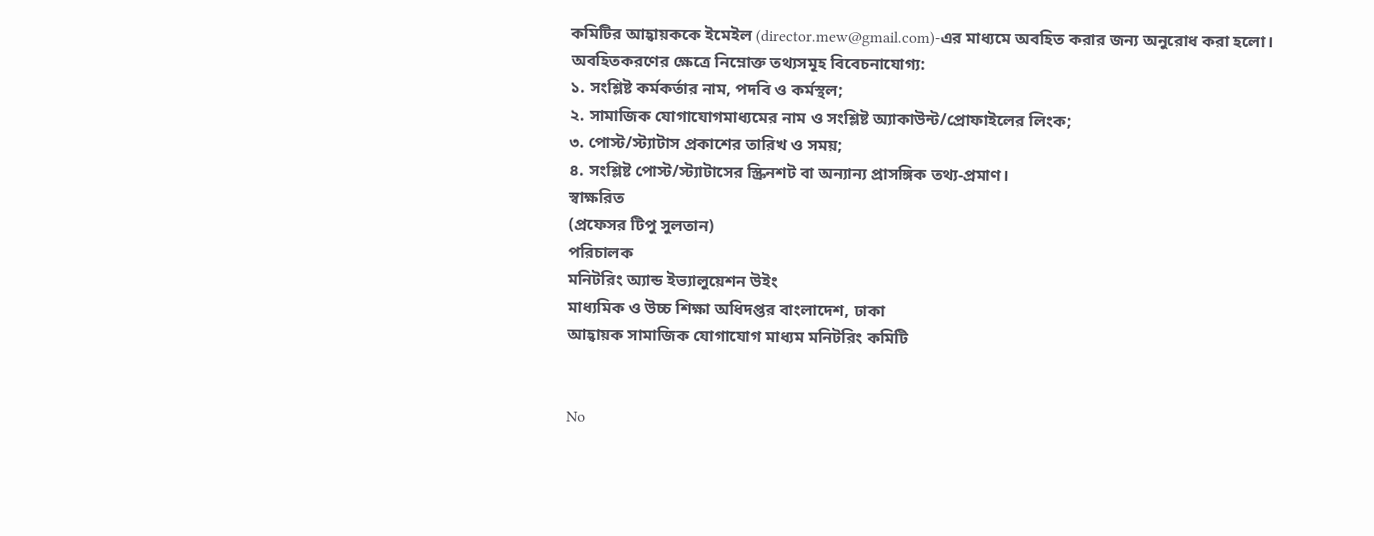কমিটির আহ্বায়ককে ইমেইল (director.mew@gmail.com)-এর মাধ্যমে অবহিত করার জন্য অনুরোধ করা হলো।
অবহিতকরণের ক্ষেত্রে নিম্নোক্ত তথ্যসমূহ বিবেচনাযোগ্য:
১. সংশ্লিষ্ট কর্মকর্তার নাম, পদবি ও কর্মস্থল;
২. সামাজিক যোগাযোগমাধ্যমের নাম ও সংশ্লিষ্ট অ্যাকাউন্ট/প্রোফাইলের লিংক;
৩. পোস্ট/স্ট্যাটাস প্রকাশের তারিখ ও সময়;
৪. সংশ্লিষ্ট পোস্ট/স্ট্যাটাসের স্ক্রিনশট বা অন্যান্য প্রাসঙ্গিক তথ্য-প্রমাণ।
স্বাক্ষরিত
(প্রফেসর টিপু সুলতান)
পরিচালক
মনিটরিং অ্যান্ড ইভ্যালুয়েশন উইং
মাধ্যমিক ও উচ্চ শিক্ষা অধিদপ্তর বাংলাদেশ, ঢাকা
আহ্বায়ক সামাজিক যোগাযোগ মাধ্যম মনিটরিং কমিটি


No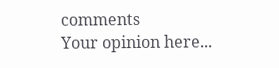comments
Your opinion here...